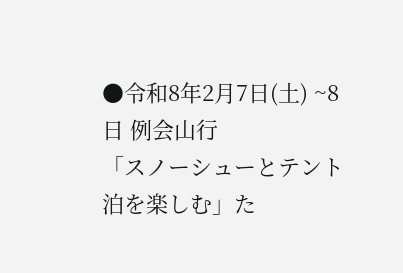●令和8年2月7日(土) ~8日 例会山行
「スノーシューとテント泊を楽しむ」た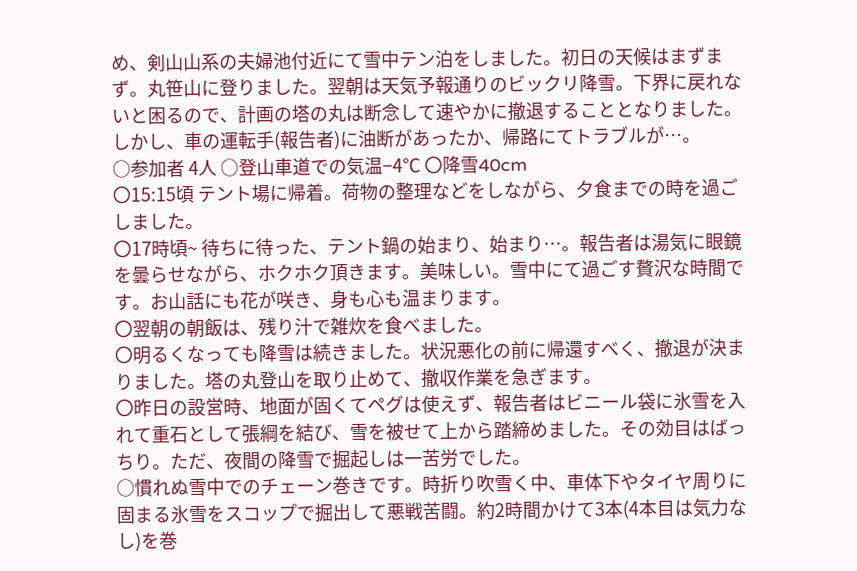め、剣山山系の夫婦池付近にて雪中テン泊をしました。初日の天候はまずまず。丸笹山に登りました。翌朝は天気予報通りのビックリ降雪。下界に戻れないと困るので、計画の塔の丸は断念して速やかに撤退することとなりました。しかし、車の運転手(報告者)に油断があったか、帰路にてトラブルが…。
○参加者 4人 ○登山車道での気温−4℃ 〇降雪40cm
〇15:15頃 テント場に帰着。荷物の整理などをしながら、夕食までの時を過ごしました。
〇17時頃~ 待ちに待った、テント鍋の始まり、始まり…。報告者は湯気に眼鏡を曇らせながら、ホクホク頂きます。美味しい。雪中にて過ごす贅沢な時間です。お山話にも花が咲き、身も心も温まります。
〇翌朝の朝飯は、残り汁で雑炊を食べました。
〇明るくなっても降雪は続きました。状況悪化の前に帰還すべく、撤退が決まりました。塔の丸登山を取り止めて、撤収作業を急ぎます。
〇昨日の設営時、地面が固くてペグは使えず、報告者はビニール袋に氷雪を入れて重石として張綱を結び、雪を被せて上から踏締めました。その効目はばっちり。ただ、夜間の降雪で掘起しは一苦労でした。
○慣れぬ雪中でのチェーン巻きです。時折り吹雪く中、車体下やタイヤ周りに固まる氷雪をスコップで掘出して悪戦苦闘。約2時間かけて3本(4本目は気力なし)を巻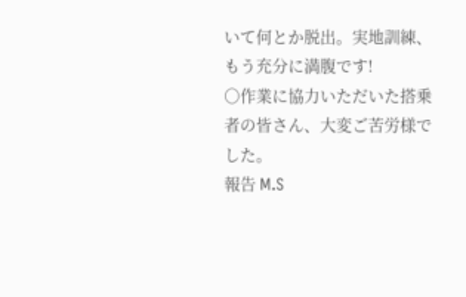いて何とか脱出。実地訓練、もう充分に満腹です!
○作業に協力いただいた搭乗者の皆さん、大変ご苦労様でした。
報告 M.S